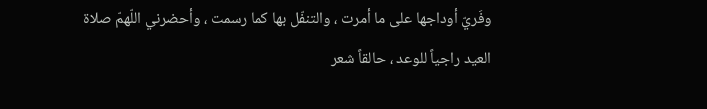وفَريّ أوداجها على ما أمرت ، والتنفّل بها كما رسمت ، وأحضرني اللّهمّ صلاة العيد راجياً للوعد ، حالقاً شعر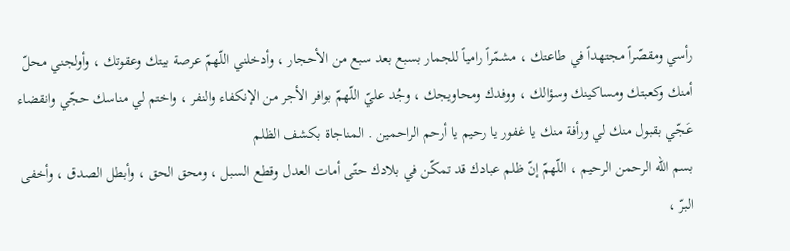رأسي ومقصّراً مجتهداً في طاعتك ، مشمّراً رامياً للجمار بسبع بعد سبع من الأحجار ، وأدخلني اللّهمّ عرصة بيتك وعقوتك ، وأولجني محلّ أمنك وكعبتك ومساكينك وسؤالك ، ووفدك ومحاويجك ، وجُد عليّ اللّهمّ بوافر الأجر من الإنكفاء والنفر ، واختم لي مناسك حجّي وانقضاء عَجّي بقبول منك لي ورأفة منك يا غفور يا رحيم يا أرحم الراحمين . المناجاة بكشف الظلم
بسم الله الرحمن الرحيم ، اللّهمّ إنّ ظلم عبادك قد تمكّن في بلادك حتّى أمات العدل وقطع السبل ، ومحق الحق ، وأبطل الصدق ، وأخفى البرّ ،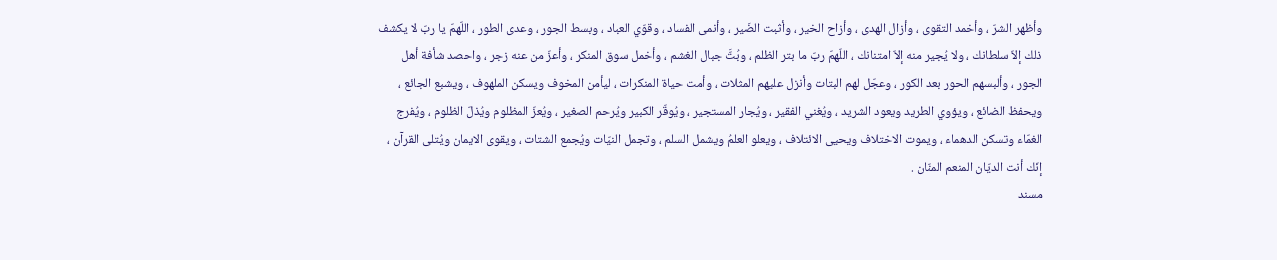وأظهر الشرّ ، وأخمد التقوى ، وأزال الهدى ، وأزاح الخير ، وأثبت الضَير ، وأنمى الفساد ، وقوّي العباد ، وبسط الجور ، وعدى الطور ، اللّهمّ يا ربّ لا يكشف ذلك إلاّ سلطانك ، ولا يُجير منه إلاّ امتنانك ، اللّهمّ ربّ ما بتر الظلم ، وبُتَّ جبال الغشم ، وأخمل سوق المنكر ، وأعزّ من عنه زجر ، واحصد شأفة أهل الجور ، وألبسهم الحور بعد الكور ، وعجّل لهم البتات وأنزل عليهم المثلات ، وأمت حياة المنكرات ، ليأمن المخوف ويسكن الملهوف ، ويشبع الجائع ، ويحفظ الضائع ، ويؤوي الطريد ويعود الشريد ، ويُغني الفقير ، ويُجار المستجير ، ويُوقّر الكبير ويُرحم الصغير ، ويُعزّ المظلوم ويُذلّ الظلوم ، ويُفرج الغمّاء وتسكن الدهماء ، ويموت الاختلاف ويحيى الائتلاف ، ويعلو العلمُ ويشمل السلم ، وتجمل النيّات ويُجمع الشتات ، ويقوى الايمان ويُتلى القرآن ، إنّك أنت الديّان المنعم المنّان .
مسند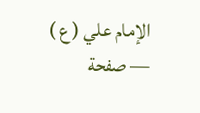الإمام علي ( ع ) — صفحة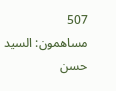507
مساهمون: السيد حسن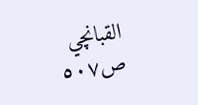القبانچي
ص٥٠٧